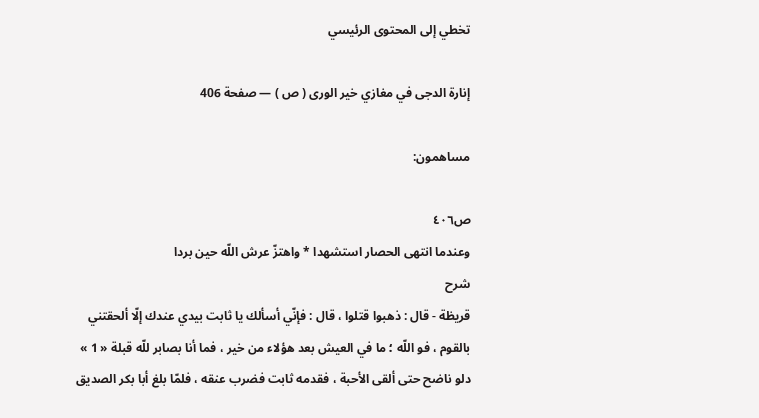تخطي إلى المحتوى الرئيسي

إنارة الدجى في مغازي خير الورى ( ص ) — صفحة 406

مساهمون:

ص٤٠٦
وعندما انتهى الحصار استشهدا * واهتزّ عرش اللّه حين بردا
شرح
قريظة - قال : ذهبوا قتلوا ، قال : فإنّي أسألك يا ثابت بيدي عندك إلّا ألحقتني بالقوم ، فو اللّه ؛ ما في العيش بعد هؤلاء من خير ، فما أنا بصابر للّه قبلة « 1 » دلو ناضح حتى ألقى الأحبة ، فقدمه ثابت فضرب عنقه ، فلمّا بلغ أبا بكر الصديق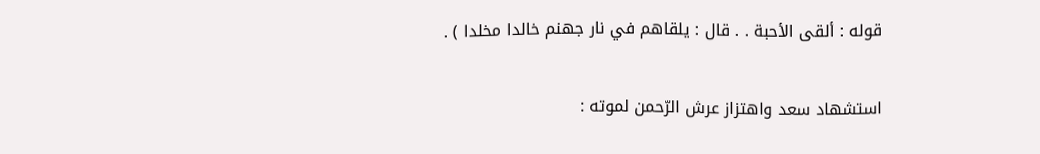قوله : ألقى الأحبة . . قال : يلقاهم في نار جهنم خالدا مخلدا ) .

استشهاد سعد واهتزاز عرش الرّحمن لموته :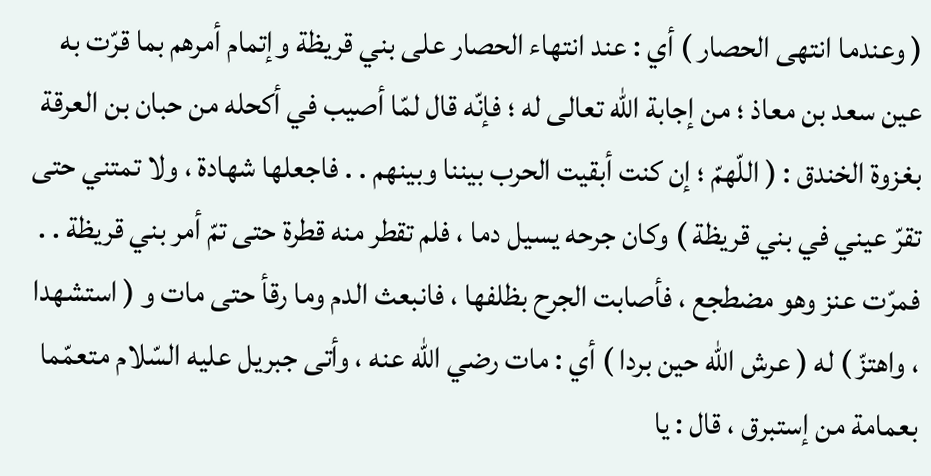( وعندما انتهى الحصار ) أي : عند انتهاء الحصار على بني قريظة وإتمام أمرهم بما قرّت به عين سعد بن معاذ ؛ من إجابة اللّه تعالى له ؛ فإنّه قال لمّا أصيب في أكحله من حبان بن العرقة بغزوة الخندق : ( اللّهمّ ؛ إن كنت أبقيت الحرب بيننا وبينهم . . فاجعلها شهادة ، ولا تمتني حتى تقرّ عيني في بني قريظة ) وكان جرحه يسيل دما ، فلم تقطر منه قطرة حتى تمّ أمر بني قريظة . . فمرّت عنز وهو مضطجع ، فأصابت الجرح بظلفها ، فانبعث الدم وما رقأ حتى مات و ( استشهدا ، واهتزّ ) له ( عرش اللّه حين بردا ) أي : مات رضي اللّه عنه ، وأتى جبريل عليه السّلام متعمّما بعمامة من إستبرق ، قال : يا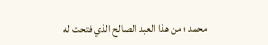محمد ؛ من هذا العبد الصالح الذي فتحت له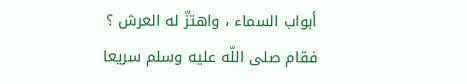أبواب السماء ، واهتزّ له العرش ؟ فقام صلى اللّه عليه وسلم سريعا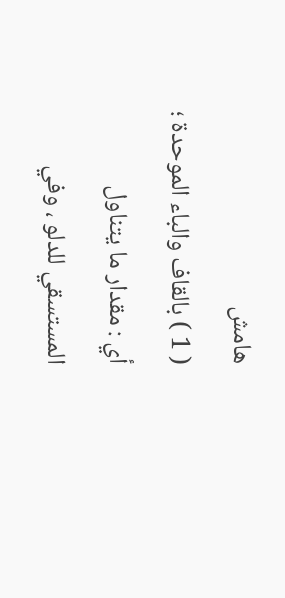هامش
( 1 ) بالقاف والباء الموحدة ؛ أي : مقدار ما يتناول المستسقي للدلو ، وفي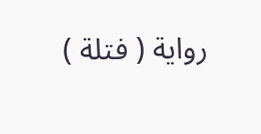رواية ( فتلة )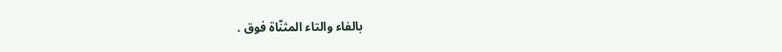بالفاء والتاء المثنّاة فوق .